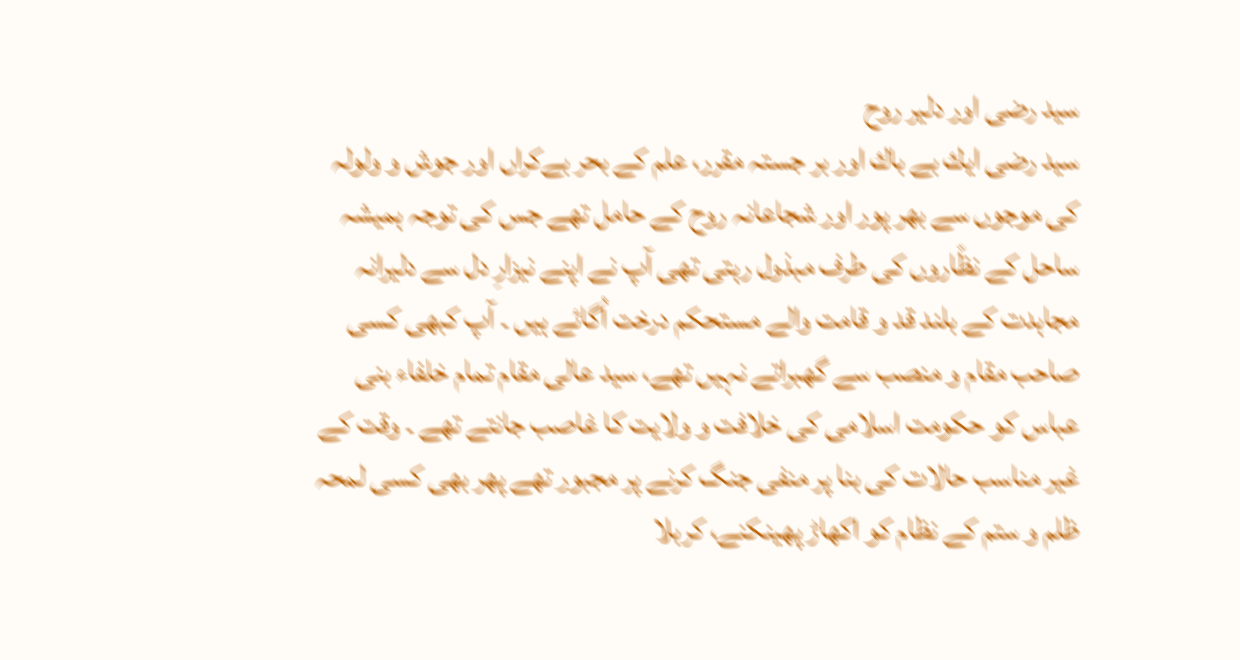سید رضی اور دلیر روح
سید رضی ایك بے باك اور بر جستہ مقرر، علم كے بحر بےكراں اور جوش و ولولہ كی موجوں سے بھر پور اور شجاعانہ روح كے حامل تھے جس كی توجہ ہمیشہ ساحل كے نظّاروں كی طرف مبذول رہتی تھی آپ نے اپنے نیزارِ دل سے دلیرانہ مجاہدت كے بلند قد و قامت والے مستحكم درخت اُگائے ہیں ۔ آپ كبھی كسی صاحب مقام و منصب سے گھبراتے نہیں تھے، سید عالی مقام تمام خلفاء بنی عباس كو حكومت اسلامی كی خلافت و ولایت كا غاصب جانتے تھے ۔ وقت كے غیر مناسب حالات كی بنا پر منفی جنگ كرنے پر مجبور تھے پھر بھی كسی لمحہ ظلم و ستم كے نظام كو اكھاڑ پھینكنے، كربلا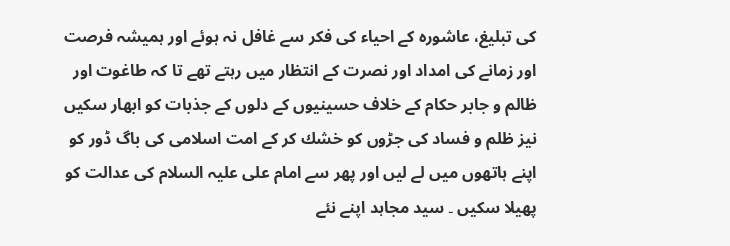كی تبلیغ، عاشورہ كے احیاء كی فكر سے غافل نہ ہوئے اور ہمیشہ فرصت اور زمانے كی امداد اور نصرت كے انتظار میں رہتے تھے تا كہ طاغوت اور ظالم و جابر حكام كے خلاف حسینیوں كے دلوں كے جذبات كو ابھار سكیں نیز ظلم و فساد كی جڑوں كو خشك كر كے امت اسلامی كی باگ ڈور كو اپنے ہاتھوں میں لے لیں اور پھر سے امام علی علیہ السلام كی عدالت كو پھیلا سكیں ۔ سید مجاہد اپنے نئے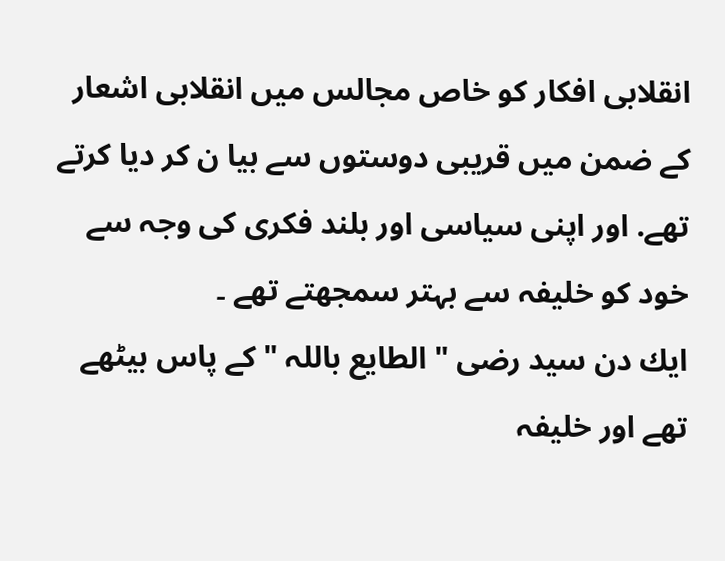انقلابی افكار كو خاص مجالس میں انقلابی اشعار كے ضمن میں قریبی دوستوں سے بیا ن كر دیا كرتے تھے. اور اپنی سیاسی اور بلند فكری كی وجہ سے خود كو خلیفہ سے بہتر سمجھتے تھے ۔
ایك دن سید رضی " الطایع باللہ " كے پاس بیٹھے تھے اور خلیفہ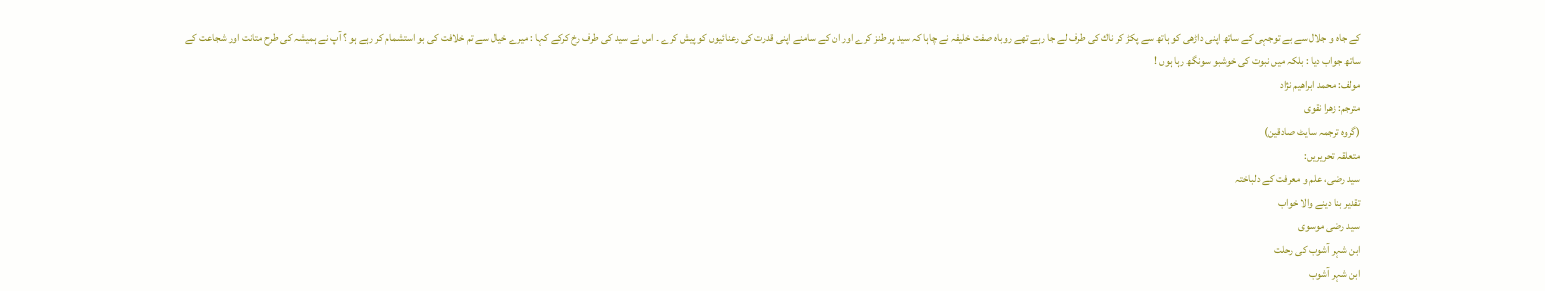كے جاہ و جلال سے بے توجہی كے ساتھ اپنی داڑھی كو ہاتھ سے پكڑ كر ناك كی طرف لے جا رہے تھے روباہ صفت خلیفہ نے چاہا كہ سید پر طنز كرے اور ان كے سامنے اپنی قدرت كی رعنائیوں كو پیش كرے ۔ اس نے سید كی طرف رخ كركے كہا : میرے خیال سے تم خلافت كی بو استشمام كر رہے ہو ؟ آپ نے ہمیشہ كی طرح متانت اور شجاعت كے ساتھ جواب دیا : بلكہ میں نبوت كی خوشبو سونگھ رہا ہوں !
مولف: محمد ابراھیم نژاد
مترجم: زهرا نقوی
(گروہ ترجمہ سایٹ صادقین)
متعلقہ تحریریں:
سید رضی، علم و معرفت كے دلباختہ
تقدیر بنا دینے والا خواب
سید رضی موسوی
ابن شہر آشوب كی رحلت
ابن شہر آشوب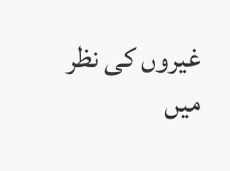غیروں كی نظر میں